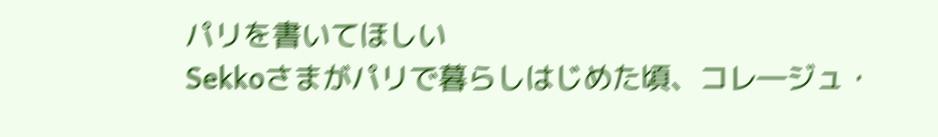パリを書いてほしい
Sekkoさまがパリで暮らしはじめた頃、コレ―ジュ・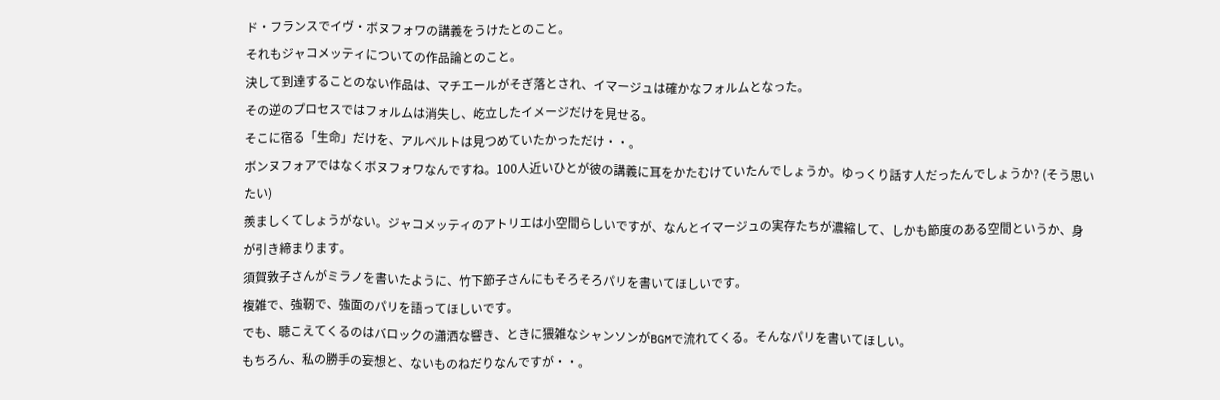ド・フランスでイヴ・ボヌフォワの講義をうけたとのこと。
それもジャコメッティについての作品論とのこと。
決して到達することのない作品は、マチエールがそぎ落とされ、イマージュは確かなフォルムとなった。
その逆のプロセスではフォルムは消失し、屹立したイメージだけを見せる。
そこに宿る「生命」だけを、アルベルトは見つめていたかっただけ・・。
ボンヌフォアではなくボヌフォワなんですね。100人近いひとが彼の講義に耳をかたむけていたんでしょうか。ゆっくり話す人だったんでしょうか? (そう思いたい)
羨ましくてしょうがない。ジャコメッティのアトリエは小空間らしいですが、なんとイマージュの実存たちが濃縮して、しかも節度のある空間というか、身が引き締まります。
須賀敦子さんがミラノを書いたように、竹下節子さんにもそろそろパリを書いてほしいです。
複雑で、強靭で、強面のパリを語ってほしいです。
でも、聴こえてくるのはバロックの瀟洒な響き、ときに猥雑なシャンソンがBGMで流れてくる。そんなパリを書いてほしい。
もちろん、私の勝手の妄想と、ないものねだりなんですが・・。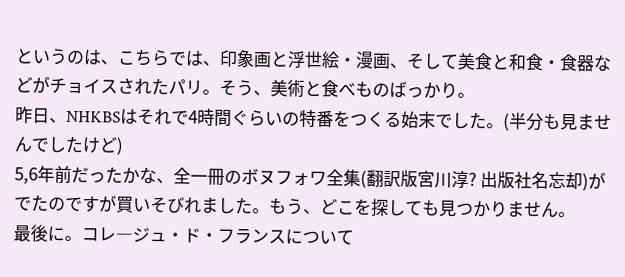というのは、こちらでは、印象画と浮世絵・漫画、そして美食と和食・食器などがチョイスされたパリ。そう、美術と食べものばっかり。
昨日、NHKBSはそれで4時間ぐらいの特番をつくる始末でした。(半分も見ませんでしたけど)
5,6年前だったかな、全一冊のボヌフォワ全集(翻訳版宮川淳? 出版社名忘却)がでたのですが買いそびれました。もう、どこを探しても見つかりません。
最後に。コレ―ジュ・ド・フランスについて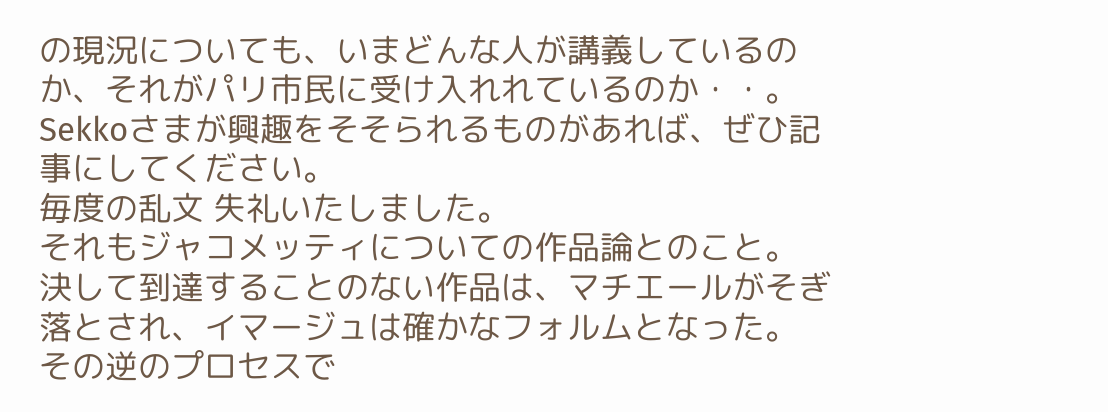の現況についても、いまどんな人が講義しているのか、それがパリ市民に受け入れれているのか・・。
Sekkoさまが興趣をそそられるものがあれば、ぜひ記事にしてください。
毎度の乱文 失礼いたしました。
それもジャコメッティについての作品論とのこと。
決して到達することのない作品は、マチエールがそぎ落とされ、イマージュは確かなフォルムとなった。
その逆のプロセスで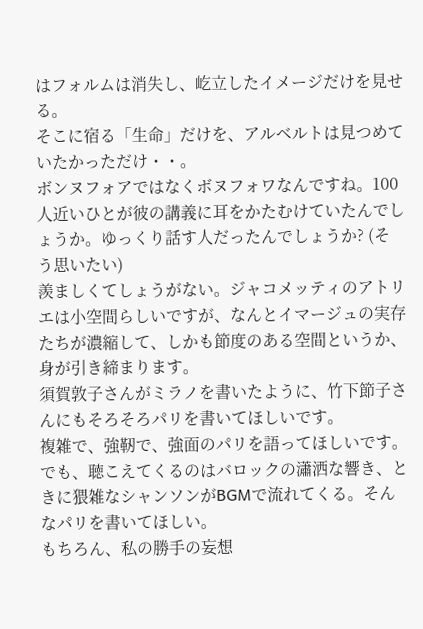はフォルムは消失し、屹立したイメージだけを見せる。
そこに宿る「生命」だけを、アルベルトは見つめていたかっただけ・・。
ボンヌフォアではなくボヌフォワなんですね。100人近いひとが彼の講義に耳をかたむけていたんでしょうか。ゆっくり話す人だったんでしょうか? (そう思いたい)
羨ましくてしょうがない。ジャコメッティのアトリエは小空間らしいですが、なんとイマージュの実存たちが濃縮して、しかも節度のある空間というか、身が引き締まります。
須賀敦子さんがミラノを書いたように、竹下節子さんにもそろそろパリを書いてほしいです。
複雑で、強靭で、強面のパリを語ってほしいです。
でも、聴こえてくるのはバロックの瀟洒な響き、ときに猥雑なシャンソンがBGMで流れてくる。そんなパリを書いてほしい。
もちろん、私の勝手の妄想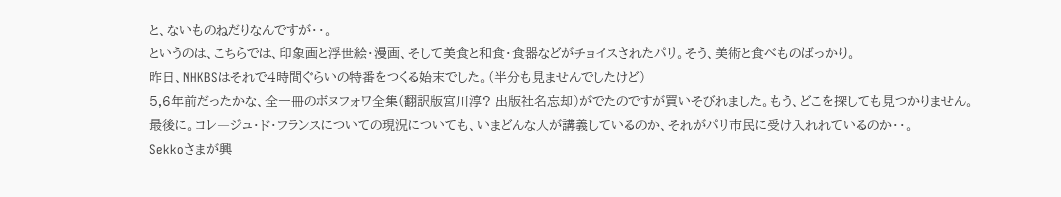と、ないものねだりなんですが・・。
というのは、こちらでは、印象画と浮世絵・漫画、そして美食と和食・食器などがチョイスされたパリ。そう、美術と食べものばっかり。
昨日、NHKBSはそれで4時間ぐらいの特番をつくる始末でした。(半分も見ませんでしたけど)
5,6年前だったかな、全一冊のボヌフォワ全集(翻訳版宮川淳? 出版社名忘却)がでたのですが買いそびれました。もう、どこを探しても見つかりません。
最後に。コレ―ジュ・ド・フランスについての現況についても、いまどんな人が講義しているのか、それがパリ市民に受け入れれているのか・・。
Sekkoさまが興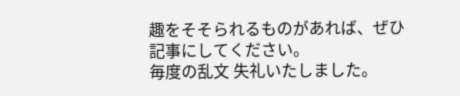趣をそそられるものがあれば、ぜひ記事にしてください。
毎度の乱文 失礼いたしました。